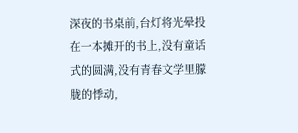深夜的书桌前,台灯将光晕投在一本摊开的书上,没有童话式的圆满,没有青春文学里朦胧的悸动,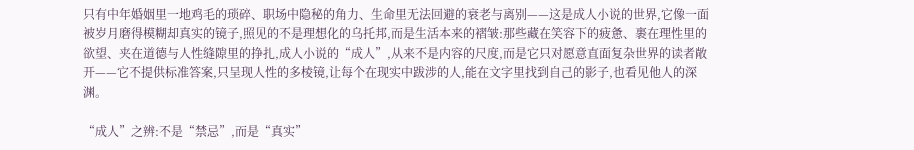只有中年婚姻里一地鸡毛的琐碎、职场中隐秘的角力、生命里无法回避的衰老与离别——这是成人小说的世界,它像一面被岁月磨得模糊却真实的镜子,照见的不是理想化的乌托邦,而是生活本来的褶皱:那些藏在笑容下的疲惫、裹在理性里的欲望、夹在道德与人性缝隙里的挣扎,成人小说的“成人”,从来不是内容的尺度,而是它只对愿意直面复杂世界的读者敞开——它不提供标准答案,只呈现人性的多棱镜,让每个在现实中跋涉的人,能在文字里找到自己的影子,也看见他人的深渊。

“成人”之辨:不是“禁忌”,而是“真实”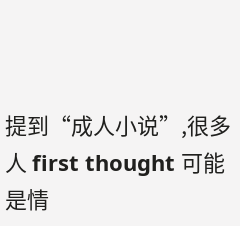提到“成人小说”,很多人 first thought 可能是情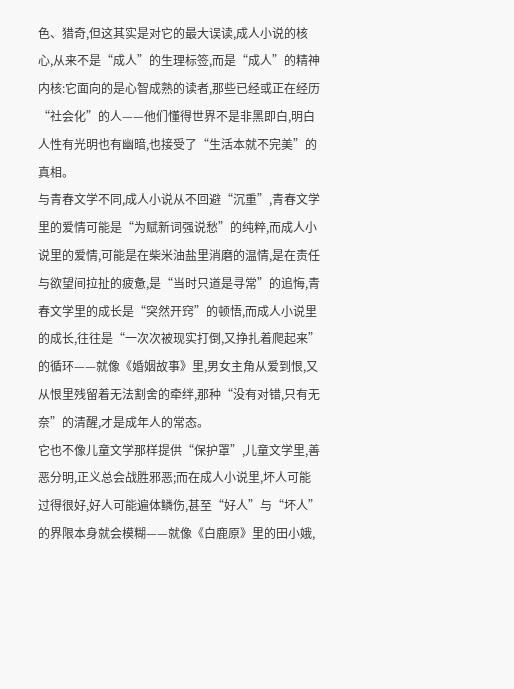色、猎奇,但这其实是对它的最大误读,成人小说的核心,从来不是“成人”的生理标签,而是“成人”的精神内核:它面向的是心智成熟的读者,那些已经或正在经历“社会化”的人——他们懂得世界不是非黑即白,明白人性有光明也有幽暗,也接受了“生活本就不完美”的真相。
与青春文学不同,成人小说从不回避“沉重”,青春文学里的爱情可能是“为赋新词强说愁”的纯粹,而成人小说里的爱情,可能是在柴米油盐里消磨的温情,是在责任与欲望间拉扯的疲惫,是“当时只道是寻常”的追悔,青春文学里的成长是“突然开窍”的顿悟,而成人小说里的成长,往往是“一次次被现实打倒,又挣扎着爬起来”的循环——就像《婚姻故事》里,男女主角从爱到恨,又从恨里残留着无法割舍的牵绊,那种“没有对错,只有无奈”的清醒,才是成年人的常态。
它也不像儿童文学那样提供“保护罩”,儿童文学里,善恶分明,正义总会战胜邪恶;而在成人小说里,坏人可能过得很好,好人可能遍体鳞伤,甚至“好人”与“坏人”的界限本身就会模糊——就像《白鹿原》里的田小娥,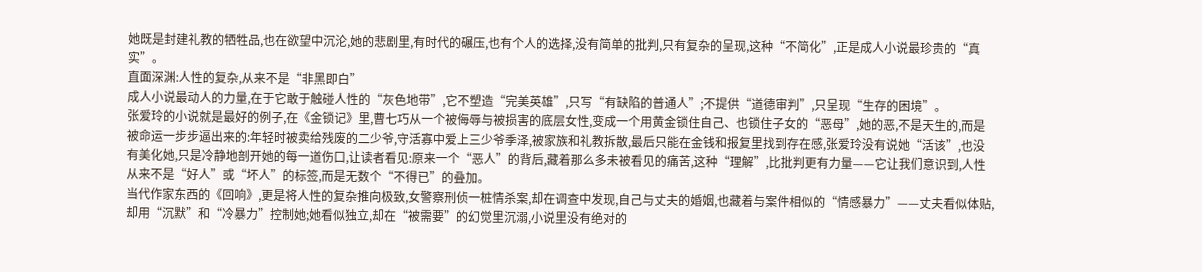她既是封建礼教的牺牲品,也在欲望中沉沦,她的悲剧里,有时代的碾压,也有个人的选择,没有简单的批判,只有复杂的呈现,这种“不简化”,正是成人小说最珍贵的“真实”。
直面深渊:人性的复杂,从来不是“非黑即白”
成人小说最动人的力量,在于它敢于触碰人性的“灰色地带”,它不塑造“完美英雄”,只写“有缺陷的普通人”;不提供“道德审判”,只呈现“生存的困境”。
张爱玲的小说就是最好的例子,在《金锁记》里,曹七巧从一个被侮辱与被损害的底层女性,变成一个用黄金锁住自己、也锁住子女的“恶母”,她的恶,不是天生的,而是被命运一步步逼出来的:年轻时被卖给残废的二少爷,守活寡中爱上三少爷季泽,被家族和礼教拆散,最后只能在金钱和报复里找到存在感,张爱玲没有说她“活该”,也没有美化她,只是冷静地剖开她的每一道伤口,让读者看见:原来一个“恶人”的背后,藏着那么多未被看见的痛苦,这种“理解”,比批判更有力量——它让我们意识到,人性从来不是“好人”或“坏人”的标签,而是无数个“不得已”的叠加。
当代作家东西的《回响》,更是将人性的复杂推向极致,女警察刑侦一桩情杀案,却在调查中发现,自己与丈夫的婚姻,也藏着与案件相似的“情感暴力”——丈夫看似体贴,却用“沉默”和“冷暴力”控制她;她看似独立,却在“被需要”的幻觉里沉溺,小说里没有绝对的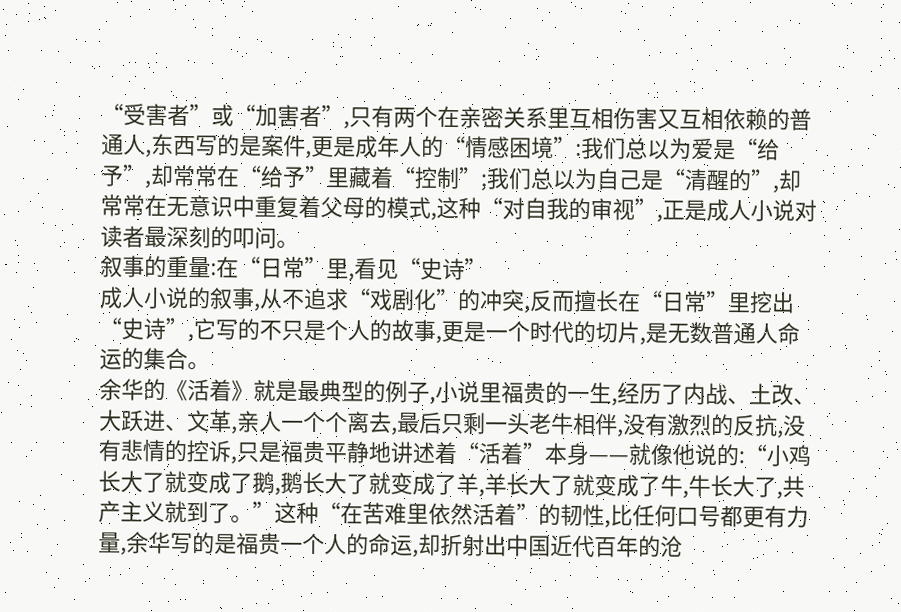“受害者”或“加害者”,只有两个在亲密关系里互相伤害又互相依赖的普通人,东西写的是案件,更是成年人的“情感困境”:我们总以为爱是“给予”,却常常在“给予”里藏着“控制”;我们总以为自己是“清醒的”,却常常在无意识中重复着父母的模式,这种“对自我的审视”,正是成人小说对读者最深刻的叩问。
叙事的重量:在“日常”里,看见“史诗”
成人小说的叙事,从不追求“戏剧化”的冲突,反而擅长在“日常”里挖出“史诗”,它写的不只是个人的故事,更是一个时代的切片,是无数普通人命运的集合。
余华的《活着》就是最典型的例子,小说里福贵的一生,经历了内战、土改、大跃进、文革,亲人一个个离去,最后只剩一头老牛相伴,没有激烈的反抗,没有悲情的控诉,只是福贵平静地讲述着“活着”本身——就像他说的:“小鸡长大了就变成了鹅,鹅长大了就变成了羊,羊长大了就变成了牛,牛长大了,共产主义就到了。”这种“在苦难里依然活着”的韧性,比任何口号都更有力量,余华写的是福贵一个人的命运,却折射出中国近代百年的沧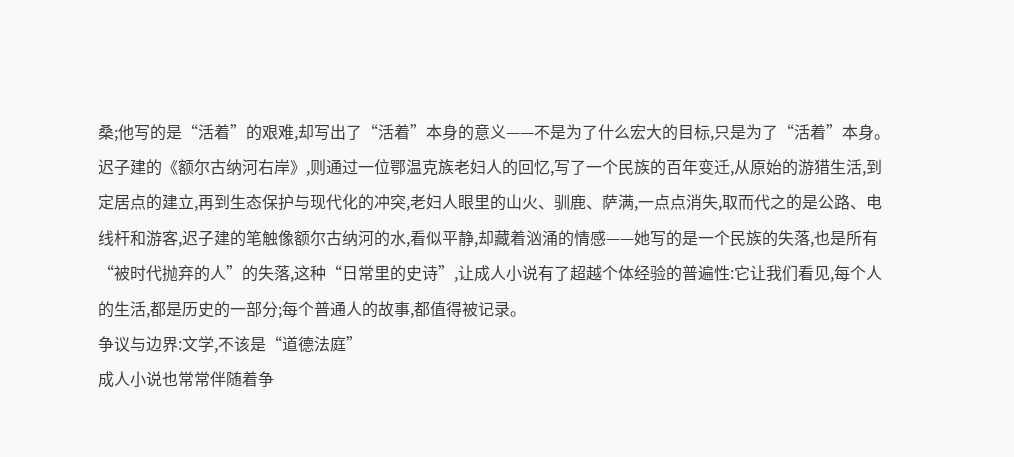桑;他写的是“活着”的艰难,却写出了“活着”本身的意义——不是为了什么宏大的目标,只是为了“活着”本身。
迟子建的《额尔古纳河右岸》,则通过一位鄂温克族老妇人的回忆,写了一个民族的百年变迁,从原始的游猎生活,到定居点的建立,再到生态保护与现代化的冲突,老妇人眼里的山火、驯鹿、萨满,一点点消失,取而代之的是公路、电线杆和游客,迟子建的笔触像额尔古纳河的水,看似平静,却藏着汹涌的情感——她写的是一个民族的失落,也是所有“被时代抛弃的人”的失落,这种“日常里的史诗”,让成人小说有了超越个体经验的普遍性:它让我们看见,每个人的生活,都是历史的一部分;每个普通人的故事,都值得被记录。
争议与边界:文学,不该是“道德法庭”
成人小说也常常伴随着争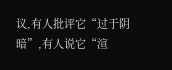议,有人批评它“过于阴暗”,有人说它“渲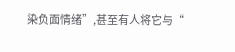染负面情绪”,甚至有人将它与“